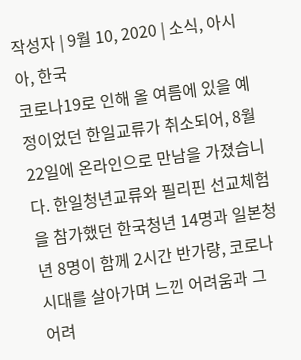작성자 | 9월 10, 2020 | 소식, 아시아, 한국
코로나19로 인해 올 여름에 있을 예정이었던 한일교류가 취소되어, 8월 22일에 온라인으로 만남을 가졌습니다. 한일청년교류와 필리핀 선교체험을 참가했던 한국청년 14명과 일본청년 8명이 함께 2시간 반가량, 코로나 시대를 살아가며 느낀 어려움과 그 어려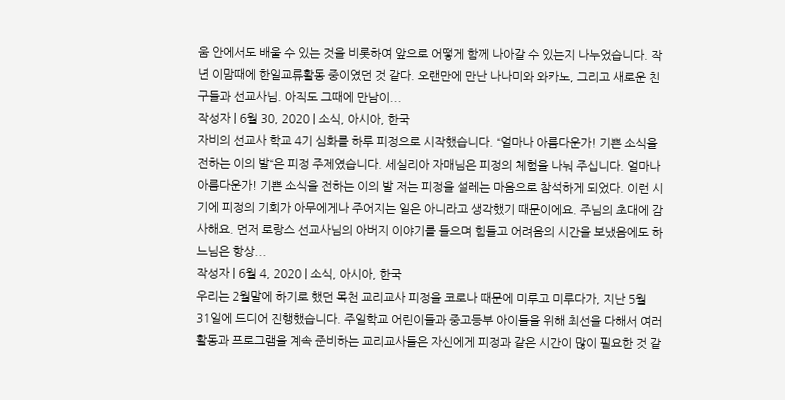움 안에서도 배울 수 있는 것을 비롯하여 앞으로 어떻게 함께 나아갈 수 있는지 나누었습니다. 작년 이맘때에 한일교류활동 중이였던 것 같다. 오랜만에 만난 나나미와 와카노, 그리고 새로운 친구들과 선교사님. 아직도 그때에 만남이...
작성자 | 6월 30, 2020 | 소식, 아시아, 한국
자비의 선교사 학교 4기 심화를 하루 피정으로 시작했습니다. “얼마나 아름다운가! 기쁜 소식을 전하는 이의 발“은 피정 주제였습니다. 세실리아 자매님은 피정의 체험을 나눠 주십니다. 얼마나 아름다운가! 기쁜 소식을 전하는 이의 발 저는 피정을 설레는 마음으로 참석하게 되었다. 이런 시기에 피정의 기회가 아무에게나 주어지는 일은 아니라고 생각했기 때문이에요. 주님의 초대에 감사해요. 먼저 로랑스 선교사님의 아버지 이야기를 들으며 힘들고 어려음의 시간을 보냈음에도 하느님은 항상...
작성자 | 6월 4, 2020 | 소식, 아시아, 한국
우리는 2월말에 하기로 했던 목천 교리교사 피정을 코로나 때문에 미루고 미루다가, 지난 5월 31일에 드디어 진행했습니다. 주일학교 어린이들과 중고등부 아이들을 위해 최선을 다해서 여러 활동과 프로그램을 계속 준비하는 교리교사들은 자신에게 피정과 같은 시간이 많이 필요한 것 같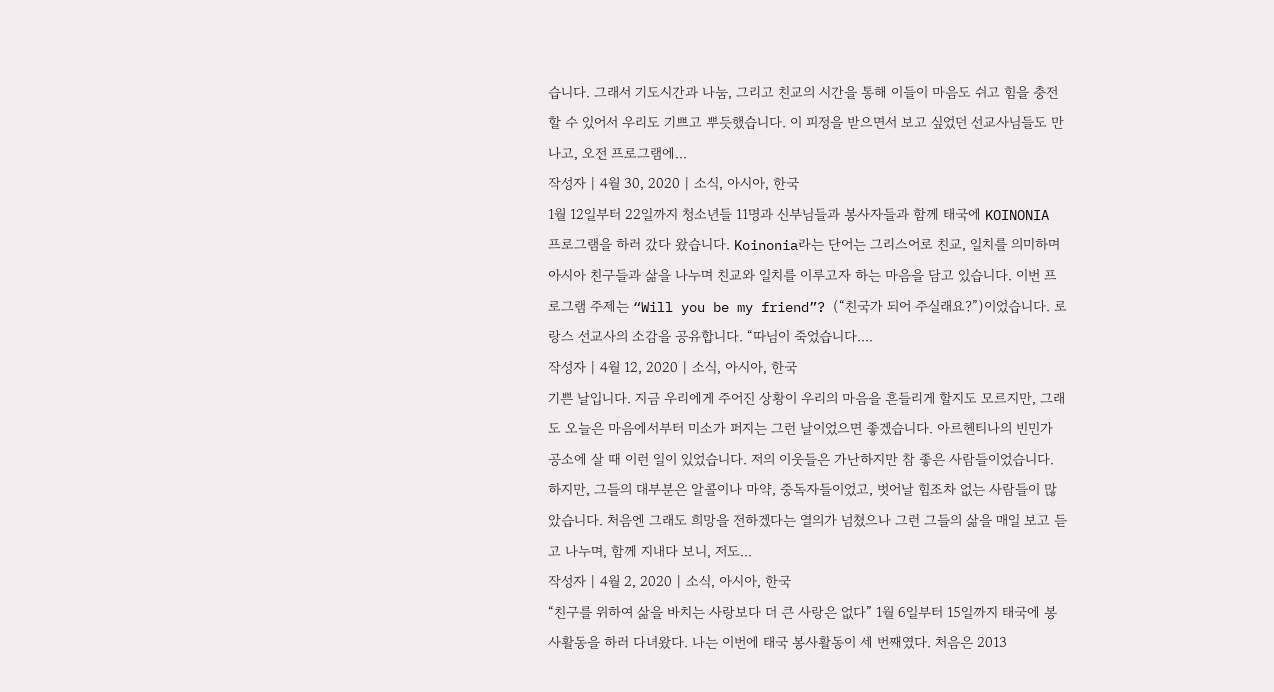습니다. 그래서 기도시간과 나눔, 그리고 친교의 시간을 통해 이들이 마음도 쉬고 힘을 충전할 수 있어서 우리도 기쁘고 뿌듯했습니다. 이 피정을 받으면서 보고 싶었던 선교사님들도 만나고, 오전 프로그램에...
작성자 | 4월 30, 2020 | 소식, 아시아, 한국
1월 12일부터 22일까지 청소년들 11명과 신부님들과 봉사자들과 함께 태국에 KOINONIA 프로그램을 하러 갔다 왔습니다. Koinonia라는 단어는 그리스어로 친교, 일치를 의미하며 아시아 친구들과 삶을 나누며 친교와 일치를 이루고자 하는 마음을 담고 있습니다. 이번 프로그램 주제는 “Will you be my friend”? (“친국가 되어 주실래요?”)이었습니다. 로랑스 선교사의 소감을 공유합니다. “따님이 죽었습니다....
작성자 | 4월 12, 2020 | 소식, 아시아, 한국
기쁜 날입니다. 지금 우리에게 주어진 상황이 우리의 마음을 흔들리게 할지도 모르지만, 그래도 오늘은 마음에서부터 미소가 퍼지는 그런 날이었으면 좋겠습니다. 아르헨티나의 빈민가 공소에 살 때 이런 일이 있었습니다. 저의 이웃들은 가난하지만 참 좋은 사람들이었습니다. 하지만, 그들의 대부분은 알콜이나 마약, 중독자들이었고, 벗어날 힘조차 없는 사람들이 많았습니다. 처음엔 그래도 희망을 전하겠다는 열의가 넘쳤으나 그런 그들의 삶을 매일 보고 듣고 나누며, 함께 지내다 보니, 저도...
작성자 | 4월 2, 2020 | 소식, 아시아, 한국
“친구를 위하여 삶을 바치는 사랑보다 더 큰 사랑은 없다” 1월 6일부터 15일까지 태국에 봉사활동을 하러 다녀왔다. 나는 이번에 태국 봉사활동이 세 번째였다. 처음은 2013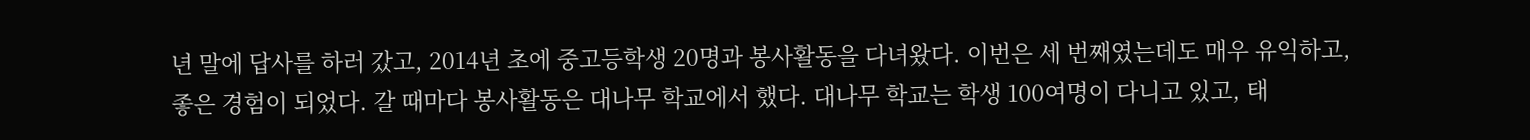년 말에 답사를 하러 갔고, 2014년 초에 중고등학생 20명과 봉사활동을 다녀왔다. 이번은 세 번째였는데도 매우 유익하고, 좋은 경험이 되었다. 갈 때마다 봉사활동은 대나무 학교에서 했다. 대나무 학교는 학생 100여명이 다니고 있고, 태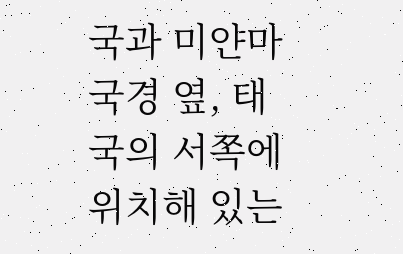국과 미얀마 국경 옆, 태국의 서쪽에 위치해 있는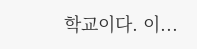학교이다. 이...